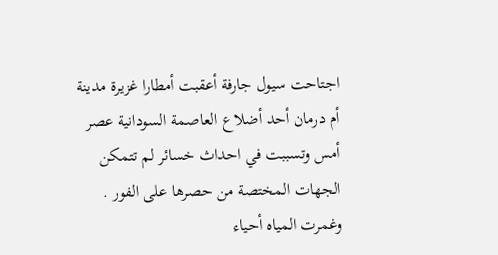اجتاحت سيول جارفة أعقبت أمطارا غزيرة مدينة أم درمان أحد أضلاع العاصمة السودانية عصر أمس وتسببت في احداث خسائر لم تتمكن الجهات المختصة من حصرها على الفور . وغمرت المياه أحياء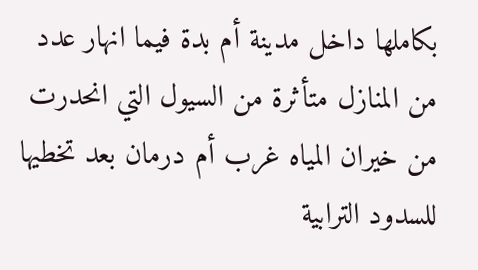بكاملها داخل مدينة أم بدة فيما انهار عدد من المنازل متأثرة من السيول التي انحدرت من خيران المياه غرب أم درمان بعد تخطيها للسدود الترابية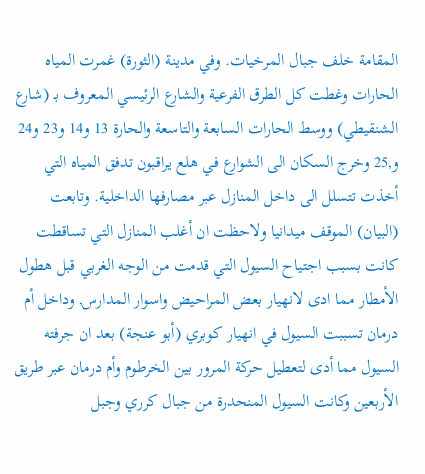المقامة خلف جبال المرخيات. وفي مدينة (الثورة) غمرت المياه الحارات وغطت كل الطرق الفرعية والشارع الرئيسي المعروف بـ (شارع الشنقيطي) ووسط الحارات السابعة والتاسعة والحارة 13 و14 و23 و24 و,25 وخرج السكان الى الشوارع في هلع يراقبون تدفق المياه التي أخذت تتسلل الى داخل المنازل عبر مصارفها الداخلية. وتابعت (البيان) الموقف ميدانيا ولاحظت ان أغلب المنازل التي تساقطت كانت بسبب اجتياح السيول التي قدمت من الوجه الغربي قبل هطول الأمطار مما ادى لانهيار بعض المراحيض واسوار المدارس, وداخل أم درمان تسببت السيول في انهيار كوبري (أبو عنجة) بعد ان جرفته السيول مما أدى لتعطيل حركة المرور بين الخرطوم وأم درمان عبر طريق الأربعين وكانت السيول المنحدرة من جبال كرري وجبل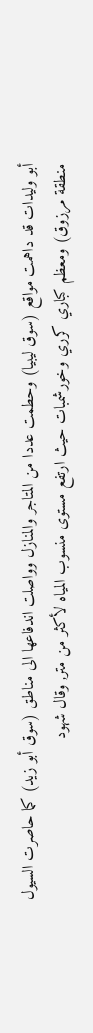أبو وليدات قد داهمت مواقع (سوق ليبيا) وحطمت عددا من المتاجر والمنازل وواصلت اندفاعها الى مناطق (سوق أبو زيد) كما حاصرت السيول منطقة مرزوق) ومعظم كباري كرري وخورشمبات حيث ارتفع مستوى منسوب المياه لأكثر من متر, وقال شهود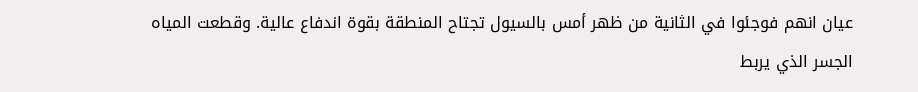عيان انهم فوجئوا في الثانية من ظهر أمس بالسيول تجتاح المنطقة بقوة اندفاع عالية. وقطعت المياه الجسر الذي يربط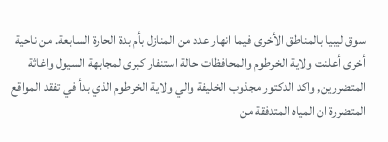سوق ليبيا بالمناطق الأخرى فيما انهار عدد من المنازل بأم بدة الحارة السابعة. من ناحية أخرى أعلنت ولاية الخرطوم والمحافظات حالة استنفار كبرى لمجابهة السيول واغاثة المتضررين, واكد الدكتور مجذوب الخليفة والي ولاية الخرطوم الذي بدأ في تفقد المواقع المتضررة ان المياه المتدفقة من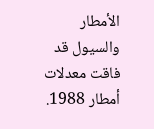الأمطار والسيول قد فاقت معدلات أمطار 1988.